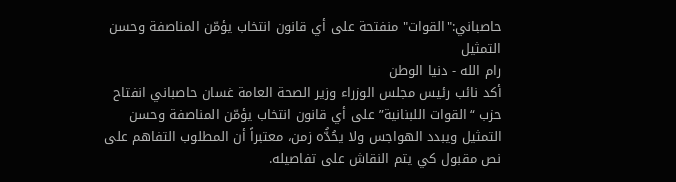حاصباني:"القوات" منفتحة على أي قانون انتخاب يؤمّن المناصفة وحسن التمثيل
رام الله - دنيا الوطن
أكد نائب رئيس مجلس الوزراء وزير الصحة العامة غسان حاصباني انفتاح حزب “القوات اللبنانية” على أي قانون انتخاب يؤمّن المناصفة وحسن التمثيل ويبدد الهواجس ولا يحُدُّه زمن، معتبراً أن المطلوب التفاهم على نص مقبول كي يتم النقاش على تفاصيله.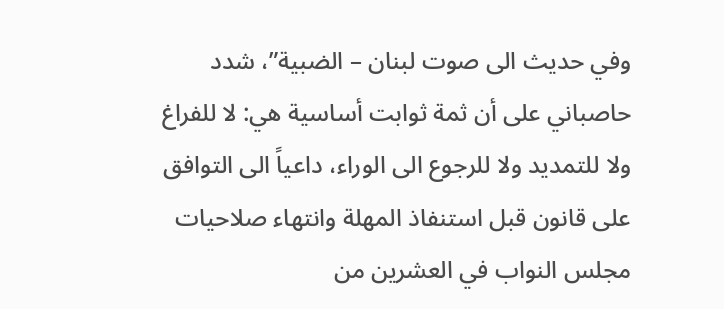وفي حديث الى صوت لبنان – الضبية”، شدد حاصباني على أن ثمة ثوابت أساسية هي: لا للفراغ ولا للتمديد ولا للرجوع الى الوراء، داعياً الى التوافق على قانون قبل استنفاذ المهلة وانتهاء صلاحيات مجلس النواب في العشرين من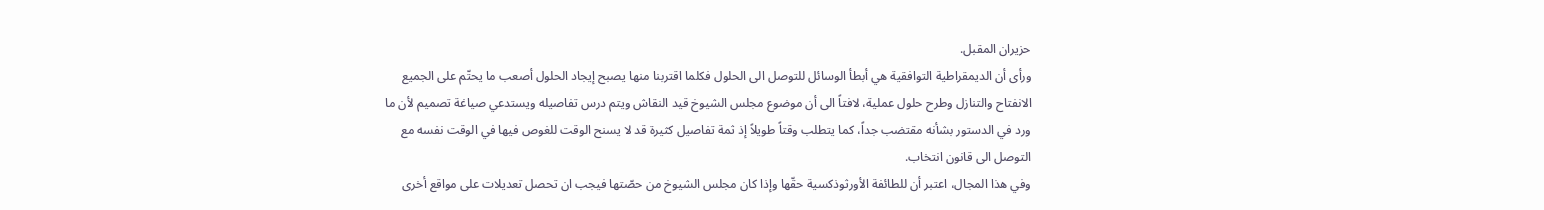حزيران المقبل.
ورأى أن الديمقراطية التوافقية هي أبطأ الوسائل للتوصل الى الحلول فكلما اقتربنا منها يصبح إيجاد الحلول أصعب ما يحتّم على الجميع الانفتاح والتنازل وطرح حلول عملية، لافتاً الى أن موضوع مجلس الشيوخ قيد النقاش ويتم درس تفاصيله ويستدعي صياغة تصميم لأن ما ورد في الدستور بشأنه مقتضب جداً، كما يتطلب وقتاً طويلاً إذ ثمة تفاصيل كثيرة قد لا يسنح الوقت للغوص فيها في الوقت نفسه مع التوصل الى قانون انتخاب.
وفي هذا المجال، اعتبر أن للطائفة الأورثوذكسية حقّها وإذا كان مجلس الشيوخ من حصّتها فيجب ان تحصل تعديلات على مواقع أخرى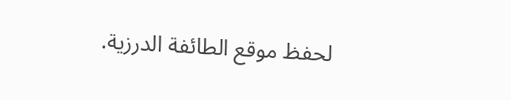لحفظ موقع الطائفة الدرزية.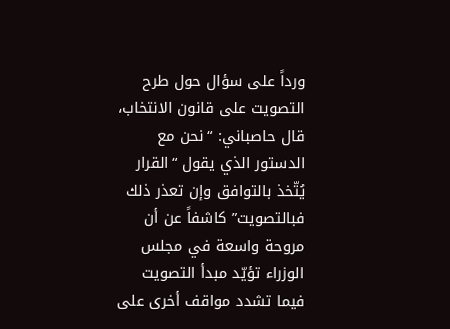ورداً على سؤال حول طرح التصويت على قانون الانتخاب، قال حاصباني: “نحن مع الدستور الذي يقول “القرار يُتّخذ بالتوافق وإن تعذر ذلك فبالتصويت” كاشفاً عن أن مروحة واسعة في مجلس الوزراء تؤيّد مبدأ التصويت فيما تشدد مواقف أخرى على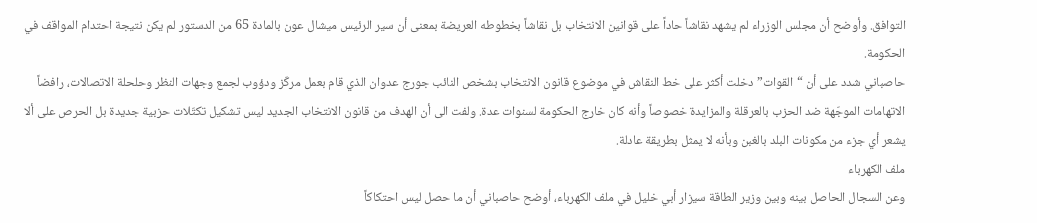التوافق. وأوضح أن مجلس الوزراء لم يشهد نقاشاً حاداً على قوانين الانتخاب بل نقاشاً بخطوطه العريضة بمعنى أن سير الرئيس ميشال عون بالمادة 65 من الدستور لم يكن نتيجة احتدام المواقف في الحكومة.
حاصباني شدد على أن “القوات” دخلت أكثر على خط النقاش في موضوع قانون الانتخاب بشخص النائب جورج عدوان الذي قام بعمل مركّز ودؤوب لجمع وجهات النظر وحلحلة الاتصالات، رافضاً الاتهامات الموجّهة ضد الحزب بالعرقلة والمزايدة خصوصاً وأنه كان خارج الحكومة لسنوات عدة. ولفت الى أن الهدف من قانون الانتخاب الجديد ليس تشكيل تكتّلات حزبية جديدة بل الحرص على ألا يشعر أي جزء من مكونات البلد بالغبن وبأنه لا يمثل بطريقة عادلة.
ملف الكهرباء
وعن السجال الحاصل بينه وبين وزير الطاقة سيزار أبي خليل في ملف الكهرباء، أوضح حاصباني أن ما حصل ليس احتكاكاً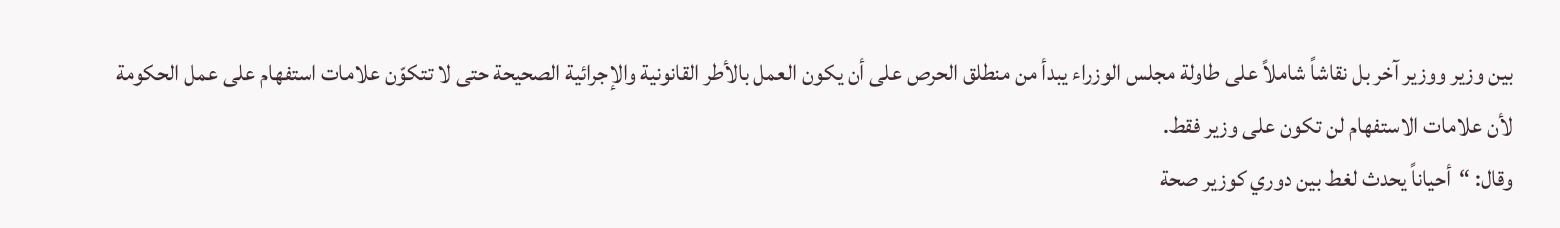بين وزير ووزير آخر بل نقاشاً شاملاً على طاولة مجلس الوزراء يبدأ من منطلق الحرص على أن يكون العمل بالأطر القانونية والإجرائية الصحيحة حتى لا تتكوّن علامات استفهام على عمل الحكومة لأن علامات الاستفهام لن تكون على وزير فقط.
وقال: “أحياناً يحدث لغط بين دوري كوزير صحة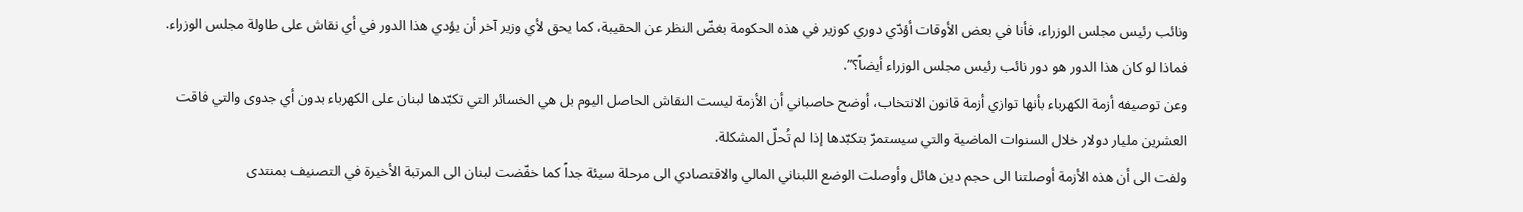ونائب رئيس مجلس الوزراء، فأنا في بعض الأوقات أؤدّي دوري كوزير في هذه الحكومة بغضّ النظر عن الحقيبة، كما يحق لأي وزير آخر أن يؤدي هذا الدور في أي نقاش على طاولة مجلس الوزراء. فماذا لو كان هذا الدور هو دور نائب رئيس مجلس الوزراء أيضاً؟”.
وعن توصيفه أزمة الكهرباء بأنها توازي أزمة قانون الانتخاب، أوضح حاصباني أن الأزمة ليست النقاش الحاصل اليوم بل هي الخسائر التي تكبّدها لبنان على الكهرباء بدون أي جدوى والتي فاقت العشرين مليار دولار خلال السنوات الماضية والتي سيستمرّ بتكبّدها إذا لم تُحلّ المشكلة.
ولفت الى أن هذه الأزمة أوصلتنا الى حجم دين هائل وأوصلت الوضع اللبناني المالي والاقتصادي الى مرحلة سيئة جداً كما خفّضت لبنان الى المرتبة الأخيرة في التصنيف بمنتدى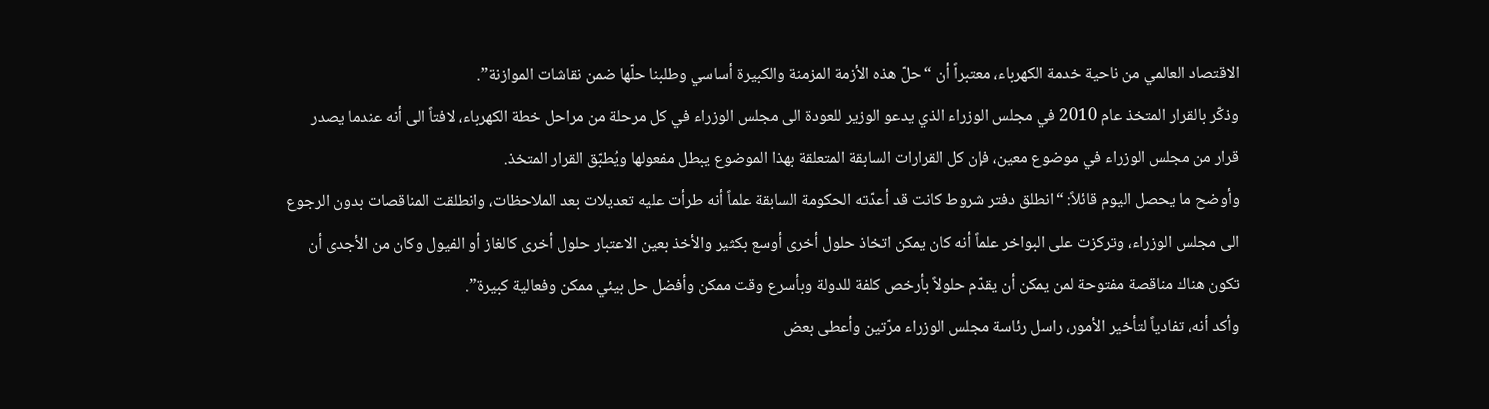الاقتصاد العالمي من ناحية خدمة الكهرباء، معتبراً أن “حلّ هذه الأزمة المزمنة والكبيرة أساسي وطلبنا حلّها ضمن نقاشات الموازنة”.
وذكّر بالقرار المتخذ عام 2010 في مجلس الوزراء الذي يدعو الوزير للعودة الى مجلس الوزراء في كل مرحلة من مراحل خطة الكهرباء، لافتاً الى أنه عندما يصدر قرار من مجلس الوزراء في موضوع معين، فإن كل القرارات السابقة المتعلقة بهذا الموضوع يبطل مفعولها ويُطبّق القرار المتخذ.
وأوضح ما يحصل اليوم قائلاً: “انطلق دفتر شروط كانت قد أعدّته الحكومة السابقة علماً أنه طرأت عليه تعديلات بعد الملاحظات، وانطلقت المناقصات بدون الرجوع الى مجلس الوزراء، وتركزت على البواخر علماً أنه كان يمكن اتخاذ حلول أخرى أوسع بكثير والأخذ بعين الاعتبار حلول أخرى كالغاز أو الفيول وكان من الأجدى أن تكون هناك مناقصة مفتوحة لمن يمكن أن يقدّم حلولاً بأرخص كلفة للدولة وبأسرع وقت ممكن وأفضل حل بيئي ممكن وفعالية كبيرة”.
وأكد أنه، تفادياً لتأخير الأمور، راسل رئاسة مجلس الوزراء مرّتين وأعطى بعض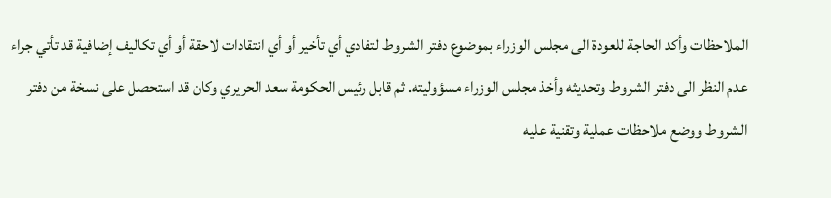الملاحظات وأكد الحاجة للعودة الى مجلس الوزراء بموضوع دفتر الشروط لتفادي أي تأخير أو أي انتقادات لاحقة أو أي تكاليف إضافية قد تأتي جراء عدم النظر الى دفتر الشروط وتحديثه وأخذ مجلس الوزراء مسؤوليته. ثم قابل رئيس الحكومة سعد الحريري وكان قد استحصل على نسخة من دفتر الشروط ووضع ملاحظات عملية وتقنية عليه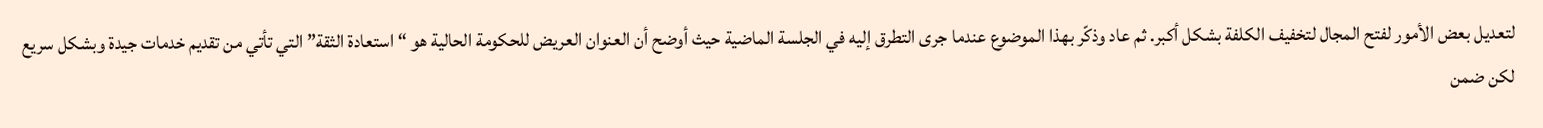لتعديل بعض الأمور لفتح المجال لتخفيف الكلفة بشكل أكبر. ثم عاد وذكّر بهذا الموضوع عندما جرى التطرق إليه في الجلسة الماضية حيث أوضح أن العنوان العريض للحكومة الحالية هو “استعادة الثقة” التي تأتي من تقديم خدمات جيدة وبشكل سريع لكن ضمن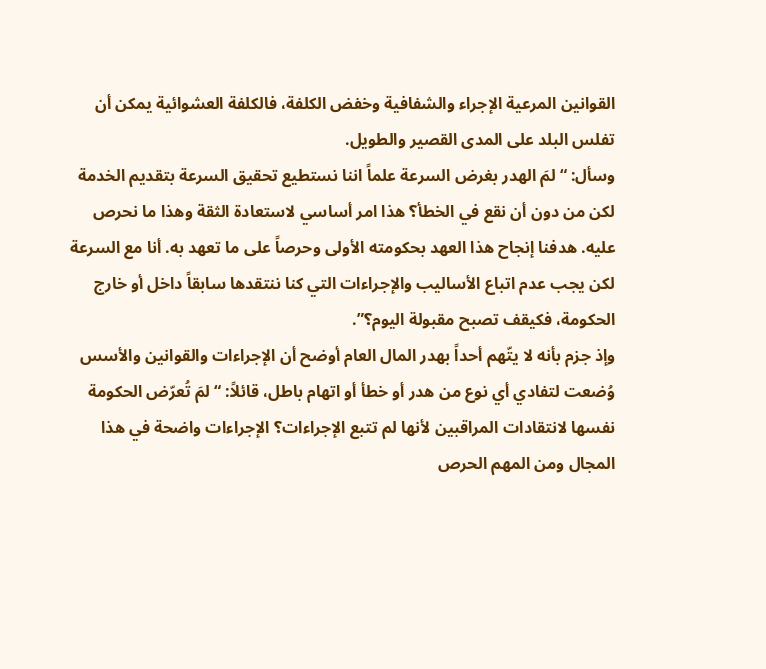القوانين المرعية الإجراء والشفافية وخفض الكلفة، فالكلفة العشوائية يمكن أن تفلس البلد على المدى القصير والطويل.
وسأل: “لمَ الهدر بغرض السرعة علماً اننا نستطيع تحقيق السرعة بتقديم الخدمة لكن من دون أن نقع في الخطأ؟ هذا امر أساسي لاستعادة الثقة وهذا ما نحرص عليه. هدفنا إنجاح هذا العهد بحكومته الأولى وحرصاً على ما تعهد به. أنا مع السرعة لكن يجب عدم اتباع الأساليب والإجراءات التي كنا ننتقدها سابقاً داخل أو خارج الحكومة، فكيقف تصبح مقبولة اليوم؟”.
وإذ جزم بأنه لا يتّهم أحداً بهدر المال العام أوضح أن الإجراءات والقوانين والأسس وُضعت لتفادي أي نوع من هدر أو خطأ أو اتهام باطل، قائلاً: “لمَ تُعرّض الحكومة نفسها لانتقادات المراقبين لأنها لم تتبع الإجراءات؟ الإجراءات واضحة في هذا المجال ومن المهم الحرص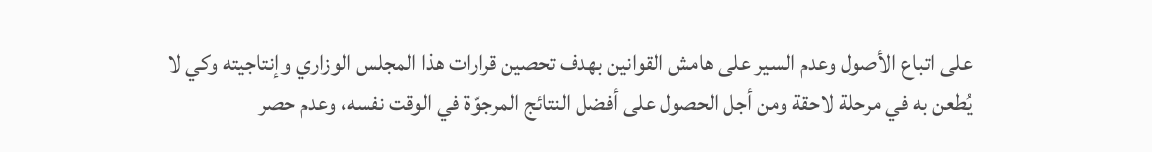على اتباع الأصول وعدم السير على هامش القوانين بهدف تحصين قرارات هذا المجلس الوزاري وإنتاجيته وكي لا يُطعن به في مرحلة لاحقة ومن أجل الحصول على أفضل النتائج المرجوّة في الوقت نفسه، وعدم حصر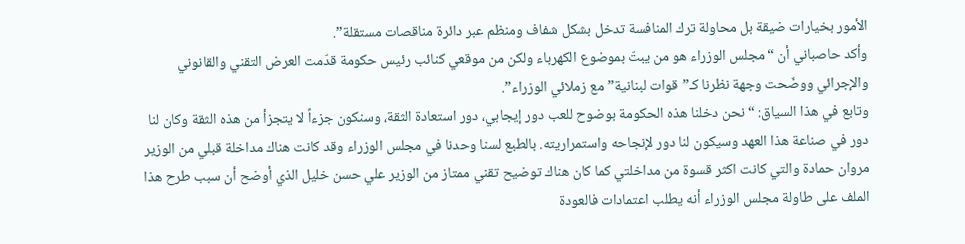الأمور بخيارات ضيقة بل محاولة ترك المنافسة تدخل بشكل شفاف ومنظم عبر دائرة مناقصات مستقلة”.
وأكد حاصباني أن “مجلس الوزراء هو من يبتّ بموضوع الكهرباء ولكن من موقعي كنائب رئيس حكومة قدّمت العرض التقني والقانوني والإجرائي ووضّحت وجهة نظرنا كـ”قوات لبنانية” مع زملائي الوزراء”.
وتابع في هذا السياق: “نحن دخلنا هذه الحكومة بوضوح للعب دور إيجابي، دور استعادة الثقة، وسنكون جزءاً لا يتجزأ من هذه الثقة وكان لنا دور في صناعة هذا العهد وسيكون لنا دور لإنجاحه واستمراريته. بالطبع لسنا وحدنا في مجلس الوزراء وقد كانت هناك مداخلة قبلي من الوزير مروان حمادة والتي كانت اكثر قسوة من مداخلتي كما كان هناك توضيح تقني ممتاز من الوزير علي حسن خليل الذي أوضح أن سبب طرح هذا الملف على طاولة مجلس الوزراء أنه يطلب اعتمادات فالعودة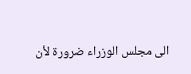الى مجلس الوزراء ضرورة لأن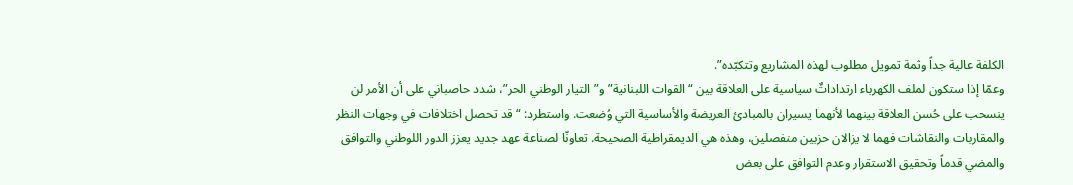الكلفة عالية جداً وثمة تمويل مطلوب لهذه المشاريع وتتكبّده”.
وعمّا إذا ستكون لملف الكهرباء ارتداداتٌ سياسية على العلاقة بين “القوات اللبنانية” و”التيار الوطني الحر”، شدد حاصباني على أن الأمر لن ينسحب على حُسن العلاقة بينهما لأنهما يسيران بالمبادئ العريضة والأساسية التي وُضعت. واستطرد: “قد تحصل اختلافات في وجهات النظر والمقاربات والنقاشات فهما لا يزالان حزبين منفصلين، وهذه هي الديمقراطية الصحيحة. تعاونّا لصناعة عهد جديد يعزز الدور اللوطني والتوافق والمضي قدماً وتحقيق الاستقرار وعدم التوافق على بعض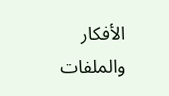الأفكار والملفات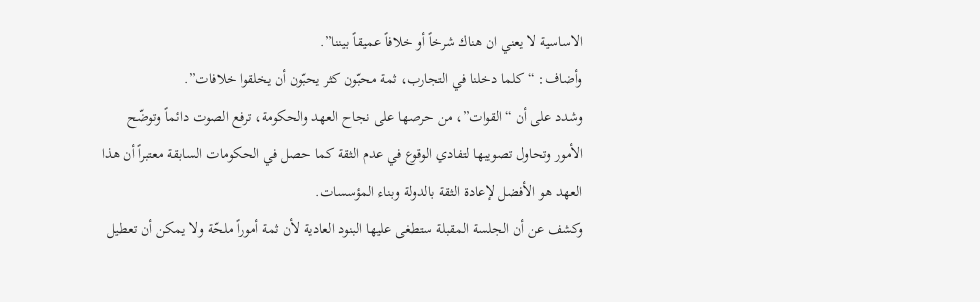الاساسية لا يعني ان هناك شرخاً أو خلافاً عميقاً بيننا”.
وأضاف: “كلما دخلنا في التجارب، ثمة محبّون كثر يحبّون أن يخلقوا خلافات”.
وشدد على أن “القوات”، من حرصها على نجاح العهد والحكومة، ترفع الصوت دائماً وتوضّح الأمور وتحاول تصويبها لتفادي الوقوع في عدم الثقة كما حصل في الحكومات السابقة معتبراً أن هذا العهد هو الأفضل لإعادة الثقة بالدولة وبناء المؤسسات.
وكشف عن أن الجلسة المقبلة ستطغى عليها البنود العادية لأن ثمة أموراً ملحّة ولا يمكن أن تعطيل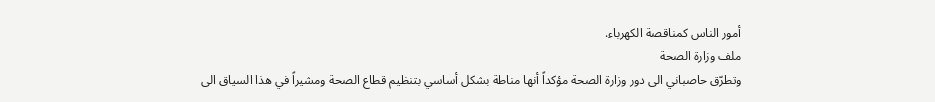أمور الناس كمناقصة الكهرباء.
ملف وزارة الصحة
وتطرّق حاصباني الى دور وزارة الصحة مؤكداً أنها مناطة بشكل أساسي بتنظيم قطاع الصحة ومشيراً في هذا السياق الى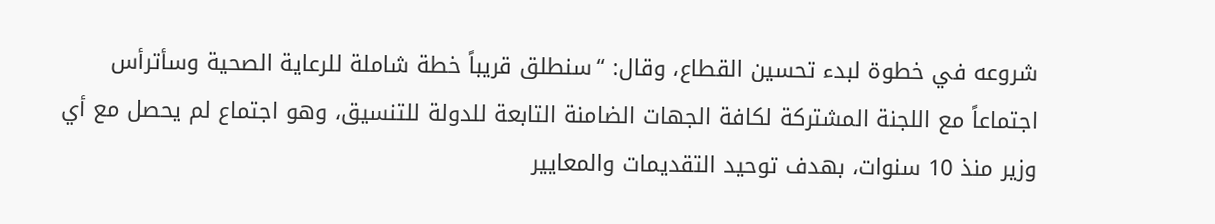شروعه في خطوة لبدء تحسين القطاع، وقال: “سنطلق قريباً خطة شاملة للرعاية الصحية وسأترأس اجتماعاً مع اللجنة المشتركة لكافة الجهات الضامنة التابعة للدولة للتنسيق، وهو اجتماع لم يحصل مع أي وزير منذ 10 سنوات، بهدف توحيد التقديمات والمعايير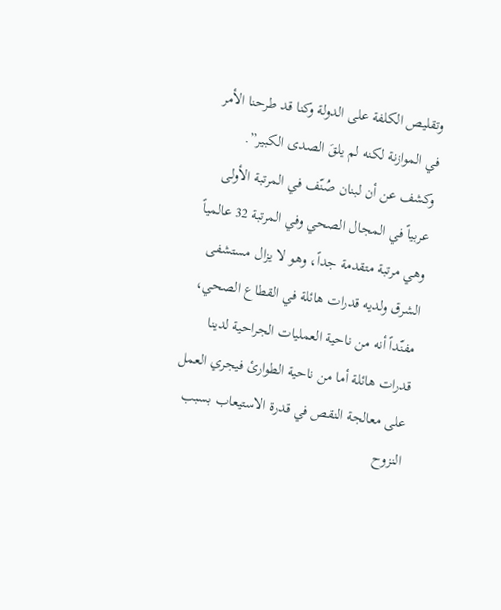وتقليص الكلفة على الدولة وكنا قد طرحنا الأمر في الموازنة لكنه لم يلقَ الصدى الكبير”.
وكشف عن أن لبنان صُنّف في المرتبة الأولى عربياً في المجال الصحي وفي المرتبة 32 عالمياً وهي مرتبة متقدمة جداً، وهو لا يزال مستشفى الشرق ولديه قدرات هائلة في القطاع الصحي، مفنّداً أنه من ناحية العمليات الجراحية لدينا قدرات هائلة أما من ناحية الطوارئ فيجري العمل على معالجة النقص في قدرة الاستيعاب بسبب النزوح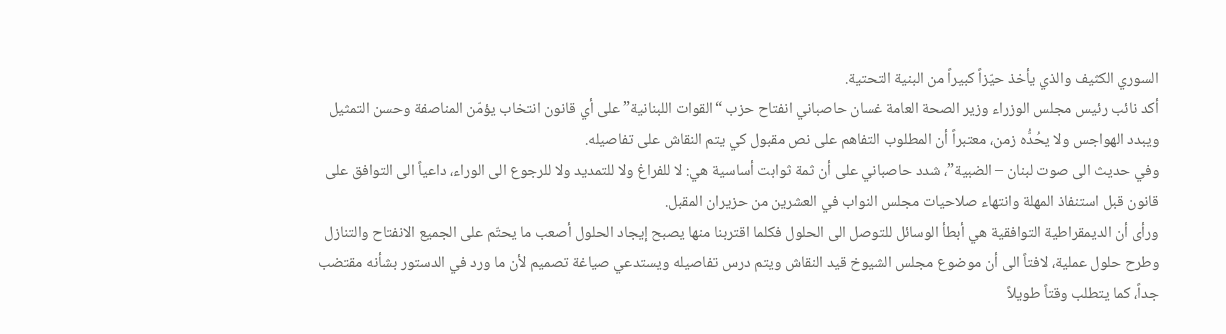السوري الكثيف والذي يأخذ حيّزاً كبيراً من البنية التحتية.
أكد نائب رئيس مجلس الوزراء وزير الصحة العامة غسان حاصباني انفتاح حزب “القوات اللبنانية” على أي قانون انتخاب يؤمّن المناصفة وحسن التمثيل ويبدد الهواجس ولا يحُدُّه زمن، معتبراً أن المطلوب التفاهم على نص مقبول كي يتم النقاش على تفاصيله.
وفي حديث الى صوت لبنان – الضبية”، شدد حاصباني على أن ثمة ثوابت أساسية هي: لا للفراغ ولا للتمديد ولا للرجوع الى الوراء، داعياً الى التوافق على قانون قبل استنفاذ المهلة وانتهاء صلاحيات مجلس النواب في العشرين من حزيران المقبل.
ورأى أن الديمقراطية التوافقية هي أبطأ الوسائل للتوصل الى الحلول فكلما اقتربنا منها يصبح إيجاد الحلول أصعب ما يحتّم على الجميع الانفتاح والتنازل وطرح حلول عملية، لافتاً الى أن موضوع مجلس الشيوخ قيد النقاش ويتم درس تفاصيله ويستدعي صياغة تصميم لأن ما ورد في الدستور بشأنه مقتضب جداً، كما يتطلب وقتاً طويلاً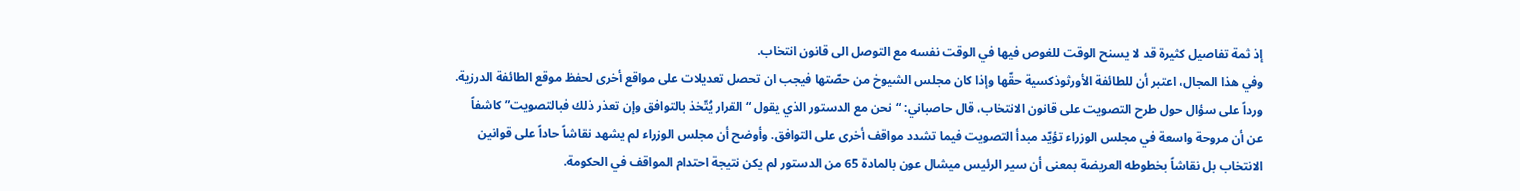إذ ثمة تفاصيل كثيرة قد لا يسنح الوقت للغوص فيها في الوقت نفسه مع التوصل الى قانون انتخاب.
وفي هذا المجال، اعتبر أن للطائفة الأورثوذكسية حقّها وإذا كان مجلس الشيوخ من حصّتها فيجب ان تحصل تعديلات على مواقع أخرى لحفظ موقع الطائفة الدرزية.
ورداً على سؤال حول طرح التصويت على قانون الانتخاب، قال حاصباني: “نحن مع الدستور الذي يقول “القرار يُتّخذ بالتوافق وإن تعذر ذلك فبالتصويت” كاشفاً عن أن مروحة واسعة في مجلس الوزراء تؤيّد مبدأ التصويت فيما تشدد مواقف أخرى على التوافق. وأوضح أن مجلس الوزراء لم يشهد نقاشاً حاداً على قوانين الانتخاب بل نقاشاً بخطوطه العريضة بمعنى أن سير الرئيس ميشال عون بالمادة 65 من الدستور لم يكن نتيجة احتدام المواقف في الحكومة.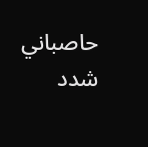حاصباني شدد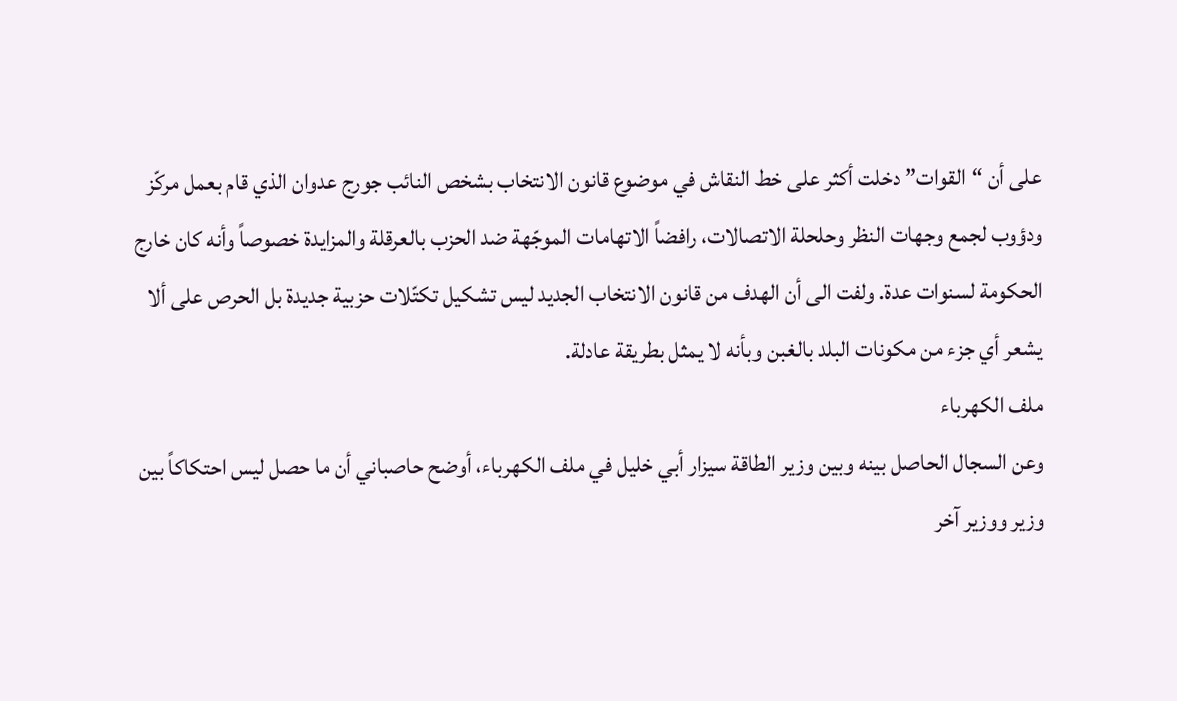على أن “القوات” دخلت أكثر على خط النقاش في موضوع قانون الانتخاب بشخص النائب جورج عدوان الذي قام بعمل مركّز ودؤوب لجمع وجهات النظر وحلحلة الاتصالات، رافضاً الاتهامات الموجّهة ضد الحزب بالعرقلة والمزايدة خصوصاً وأنه كان خارج الحكومة لسنوات عدة. ولفت الى أن الهدف من قانون الانتخاب الجديد ليس تشكيل تكتّلات حزبية جديدة بل الحرص على ألا يشعر أي جزء من مكونات البلد بالغبن وبأنه لا يمثل بطريقة عادلة.
ملف الكهرباء
وعن السجال الحاصل بينه وبين وزير الطاقة سيزار أبي خليل في ملف الكهرباء، أوضح حاصباني أن ما حصل ليس احتكاكاً بين وزير ووزير آخر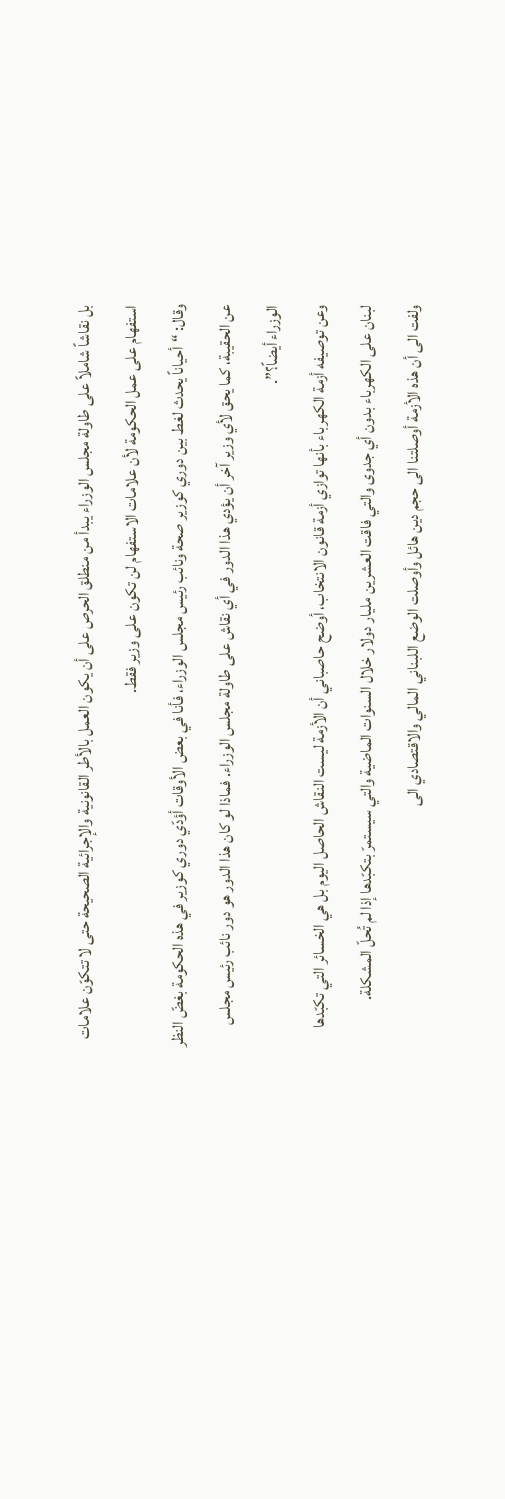بل نقاشاً شاملاً على طاولة مجلس الوزراء يبدأ من منطلق الحرص على أن يكون العمل بالأطر القانونية والإجرائية الصحيحة حتى لا تتكوّن علامات استفهام على عمل الحكومة لأن علامات الاستفهام لن تكون على وزير فقط.
وقال: “أحياناً يحدث لغط بين دوري كوزير صحة ونائب رئيس مجلس الوزراء، فأنا في بعض الأوقات أؤدّي دوري كوزير في هذه الحكومة بغضّ النظر عن الحقيبة، كما يحق لأي وزير آخر أن يؤدي هذا الدور في أي نقاش على طاولة مجلس الوزراء. فماذا لو كان هذا الدور هو دور نائب رئيس مجلس الوزراء أيضاً؟”.
وعن توصيفه أزمة الكهرباء بأنها توازي أزمة قانون الانتخاب، أوضح حاصباني أن الأزمة ليست النقاش الحاصل اليوم بل هي الخسائر التي تكبّدها لبنان على الكهرباء بدون أي جدوى والتي فاقت العشرين مليار دولار خلال السنوات الماضية والتي سيستمرّ بتكبّدها إذا لم تُحلّ المشكلة.
ولفت الى أن هذه الأزمة أوصلتنا الى حجم دين هائل وأوصلت الوضع اللبناني المالي والاقتصادي الى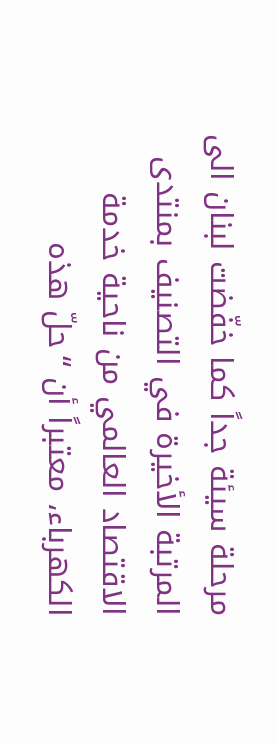مرحلة سيئة جداً كما خفّضت لبنان الى المرتبة الأخيرة في التصنيف بمنتدى الاقتصاد العالمي من ناحية خدمة الكهرباء، معتبراً أن “حلّ هذه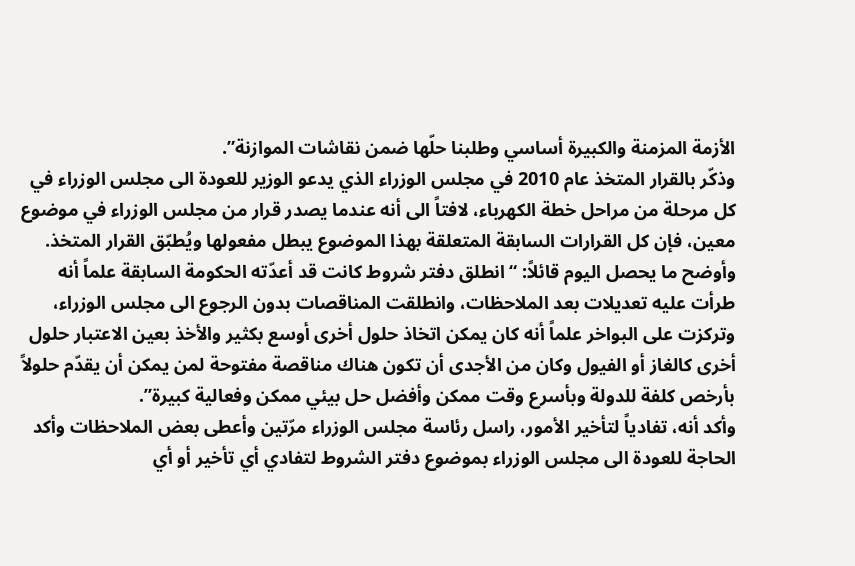الأزمة المزمنة والكبيرة أساسي وطلبنا حلّها ضمن نقاشات الموازنة”.
وذكّر بالقرار المتخذ عام 2010 في مجلس الوزراء الذي يدعو الوزير للعودة الى مجلس الوزراء في كل مرحلة من مراحل خطة الكهرباء، لافتاً الى أنه عندما يصدر قرار من مجلس الوزراء في موضوع معين، فإن كل القرارات السابقة المتعلقة بهذا الموضوع يبطل مفعولها ويُطبّق القرار المتخذ.
وأوضح ما يحصل اليوم قائلاً: “انطلق دفتر شروط كانت قد أعدّته الحكومة السابقة علماً أنه طرأت عليه تعديلات بعد الملاحظات، وانطلقت المناقصات بدون الرجوع الى مجلس الوزراء، وتركزت على البواخر علماً أنه كان يمكن اتخاذ حلول أخرى أوسع بكثير والأخذ بعين الاعتبار حلول أخرى كالغاز أو الفيول وكان من الأجدى أن تكون هناك مناقصة مفتوحة لمن يمكن أن يقدّم حلولاً بأرخص كلفة للدولة وبأسرع وقت ممكن وأفضل حل بيئي ممكن وفعالية كبيرة”.
وأكد أنه، تفادياً لتأخير الأمور، راسل رئاسة مجلس الوزراء مرّتين وأعطى بعض الملاحظات وأكد الحاجة للعودة الى مجلس الوزراء بموضوع دفتر الشروط لتفادي أي تأخير أو أي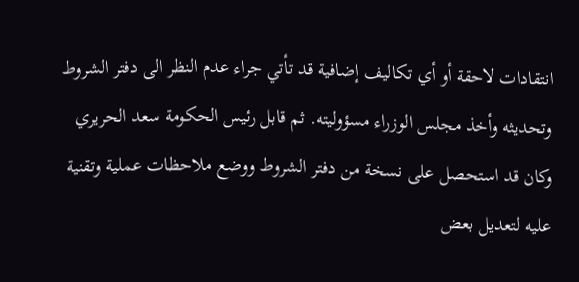انتقادات لاحقة أو أي تكاليف إضافية قد تأتي جراء عدم النظر الى دفتر الشروط وتحديثه وأخذ مجلس الوزراء مسؤوليته. ثم قابل رئيس الحكومة سعد الحريري وكان قد استحصل على نسخة من دفتر الشروط ووضع ملاحظات عملية وتقنية عليه لتعديل بعض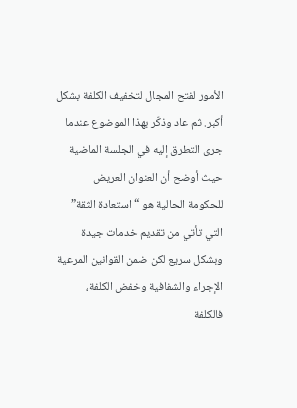الأمور لفتح المجال لتخفيف الكلفة بشكل أكبر. ثم عاد وذكّر بهذا الموضوع عندما جرى التطرق إليه في الجلسة الماضية حيث أوضح أن العنوان العريض للحكومة الحالية هو “استعادة الثقة” التي تأتي من تقديم خدمات جيدة وبشكل سريع لكن ضمن القوانين المرعية الإجراء والشفافية وخفض الكلفة، فالكلفة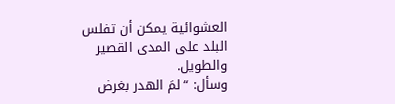العشوائية يمكن أن تفلس البلد على المدى القصير والطويل.
وسأل: “لمَ الهدر بغرض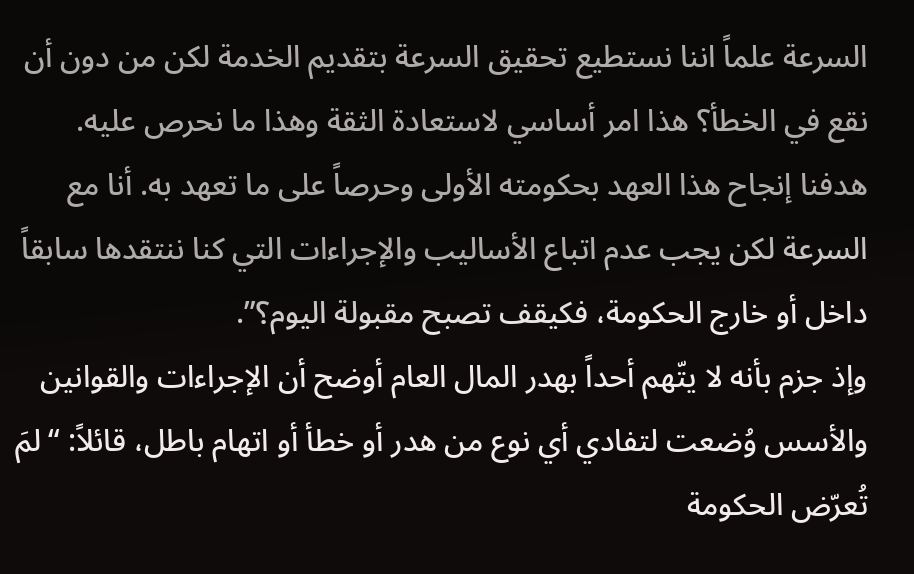السرعة علماً اننا نستطيع تحقيق السرعة بتقديم الخدمة لكن من دون أن نقع في الخطأ؟ هذا امر أساسي لاستعادة الثقة وهذا ما نحرص عليه. هدفنا إنجاح هذا العهد بحكومته الأولى وحرصاً على ما تعهد به. أنا مع السرعة لكن يجب عدم اتباع الأساليب والإجراءات التي كنا ننتقدها سابقاً داخل أو خارج الحكومة، فكيقف تصبح مقبولة اليوم؟”.
وإذ جزم بأنه لا يتّهم أحداً بهدر المال العام أوضح أن الإجراءات والقوانين والأسس وُضعت لتفادي أي نوع من هدر أو خطأ أو اتهام باطل، قائلاً: “لمَ تُعرّض الحكومة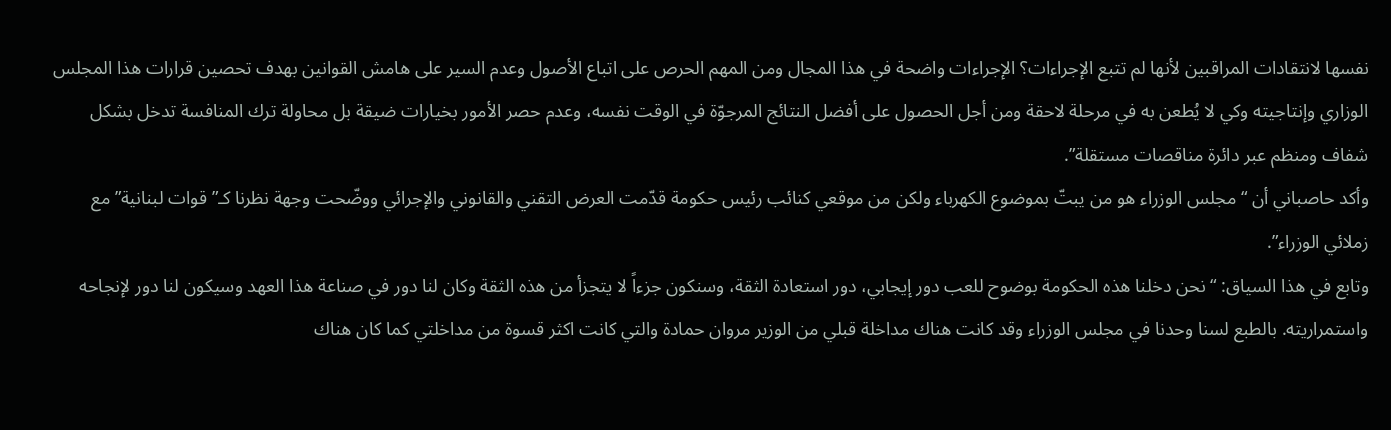نفسها لانتقادات المراقبين لأنها لم تتبع الإجراءات؟ الإجراءات واضحة في هذا المجال ومن المهم الحرص على اتباع الأصول وعدم السير على هامش القوانين بهدف تحصين قرارات هذا المجلس الوزاري وإنتاجيته وكي لا يُطعن به في مرحلة لاحقة ومن أجل الحصول على أفضل النتائج المرجوّة في الوقت نفسه، وعدم حصر الأمور بخيارات ضيقة بل محاولة ترك المنافسة تدخل بشكل شفاف ومنظم عبر دائرة مناقصات مستقلة”.
وأكد حاصباني أن “مجلس الوزراء هو من يبتّ بموضوع الكهرباء ولكن من موقعي كنائب رئيس حكومة قدّمت العرض التقني والقانوني والإجرائي ووضّحت وجهة نظرنا كـ”قوات لبنانية” مع زملائي الوزراء”.
وتابع في هذا السياق: “نحن دخلنا هذه الحكومة بوضوح للعب دور إيجابي، دور استعادة الثقة، وسنكون جزءاً لا يتجزأ من هذه الثقة وكان لنا دور في صناعة هذا العهد وسيكون لنا دور لإنجاحه واستمراريته. بالطبع لسنا وحدنا في مجلس الوزراء وقد كانت هناك مداخلة قبلي من الوزير مروان حمادة والتي كانت اكثر قسوة من مداخلتي كما كان هناك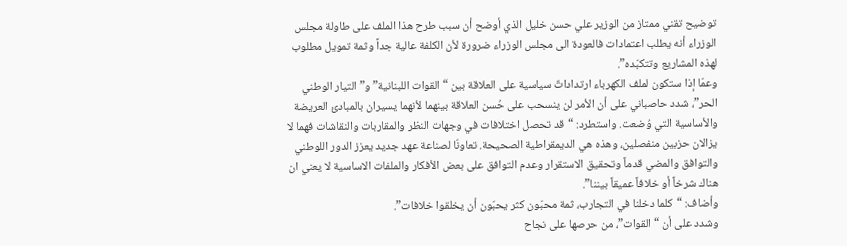توضيح تقني ممتاز من الوزير علي حسن خليل الذي أوضح أن سبب طرح هذا الملف على طاولة مجلس الوزراء أنه يطلب اعتمادات فالعودة الى مجلس الوزراء ضرورة لأن الكلفة عالية جداً وثمة تمويل مطلوب لهذه المشاريع وتتكبّده”.
وعمّا إذا ستكون لملف الكهرباء ارتداداتٌ سياسية على العلاقة بين “القوات اللبنانية” و”التيار الوطني الحر”، شدد حاصباني على أن الأمر لن ينسحب على حُسن العلاقة بينهما لأنهما يسيران بالمبادئ العريضة والأساسية التي وُضعت. واستطرد: “قد تحصل اختلافات في وجهات النظر والمقاربات والنقاشات فهما لا يزالان حزبين منفصلين، وهذه هي الديمقراطية الصحيحة. تعاونّا لصناعة عهد جديد يعزز الدور اللوطني والتوافق والمضي قدماً وتحقيق الاستقرار وعدم التوافق على بعض الأفكار والملفات الاساسية لا يعني ان هناك شرخاً أو خلافاً عميقاً بيننا”.
وأضاف: “كلما دخلنا في التجارب، ثمة محبّون كثر يحبّون أن يخلقوا خلافات”.
وشدد على أن “القوات”، من حرصها على نجاح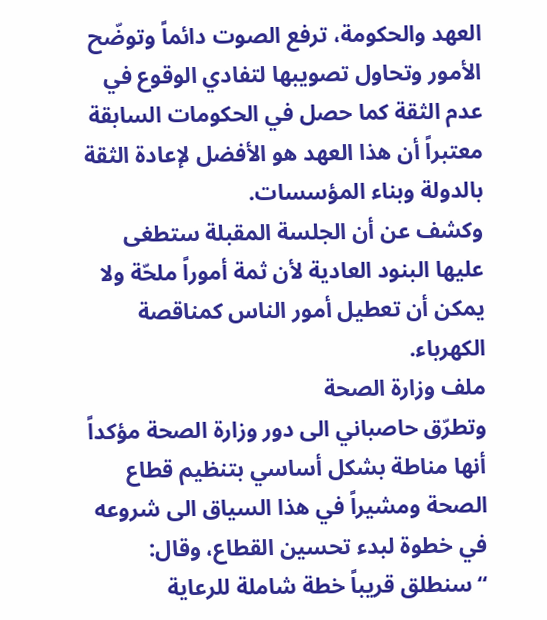العهد والحكومة، ترفع الصوت دائماً وتوضّح الأمور وتحاول تصويبها لتفادي الوقوع في عدم الثقة كما حصل في الحكومات السابقة معتبراً أن هذا العهد هو الأفضل لإعادة الثقة بالدولة وبناء المؤسسات.
وكشف عن أن الجلسة المقبلة ستطغى عليها البنود العادية لأن ثمة أموراً ملحّة ولا يمكن أن تعطيل أمور الناس كمناقصة الكهرباء.
ملف وزارة الصحة
وتطرّق حاصباني الى دور وزارة الصحة مؤكداً أنها مناطة بشكل أساسي بتنظيم قطاع الصحة ومشيراً في هذا السياق الى شروعه في خطوة لبدء تحسين القطاع، وقال: “سنطلق قريباً خطة شاملة للرعاية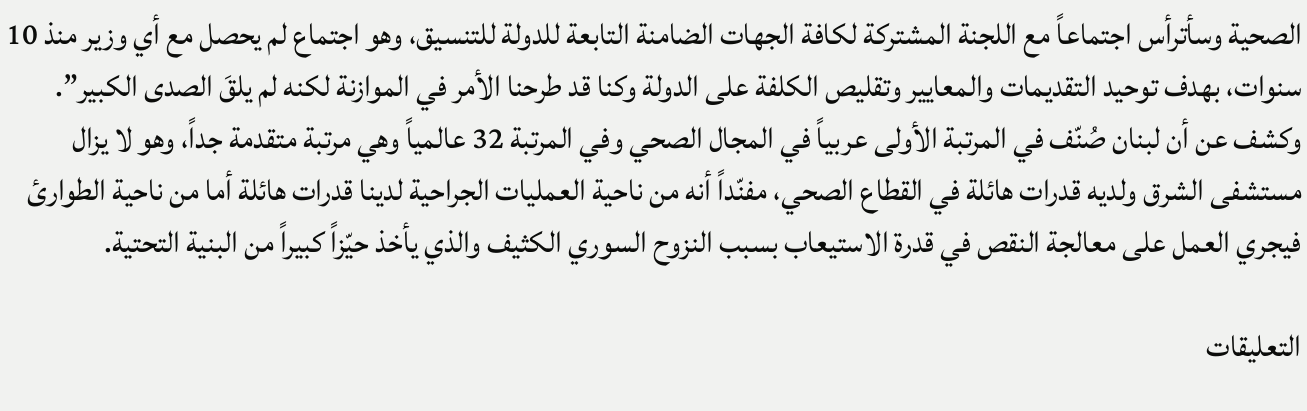الصحية وسأترأس اجتماعاً مع اللجنة المشتركة لكافة الجهات الضامنة التابعة للدولة للتنسيق، وهو اجتماع لم يحصل مع أي وزير منذ 10 سنوات، بهدف توحيد التقديمات والمعايير وتقليص الكلفة على الدولة وكنا قد طرحنا الأمر في الموازنة لكنه لم يلقَ الصدى الكبير”.
وكشف عن أن لبنان صُنّف في المرتبة الأولى عربياً في المجال الصحي وفي المرتبة 32 عالمياً وهي مرتبة متقدمة جداً، وهو لا يزال مستشفى الشرق ولديه قدرات هائلة في القطاع الصحي، مفنّداً أنه من ناحية العمليات الجراحية لدينا قدرات هائلة أما من ناحية الطوارئ فيجري العمل على معالجة النقص في قدرة الاستيعاب بسبب النزوح السوري الكثيف والذي يأخذ حيّزاً كبيراً من البنية التحتية.

التعليقات